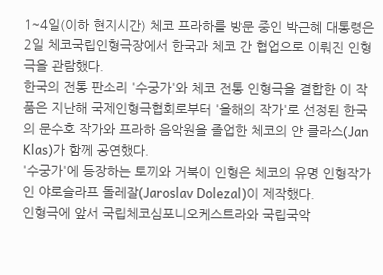1∼4일(이하 현지시간) 체코 프라하를 방문 중인 박근혜 대통령은 2일 체코국립인형극장에서 한국과 체코 간 협업으로 이뤄진 인형극을 관람했다.
한국의 전통 판소리 '수궁가'와 체코 전통 인형극을 결합한 이 작품은 지난해 국제인형극협회로부터 '올해의 작가'로 선정된 한국의 문수호 작가와 프라하 음악원을 졸업한 체코의 얀 클라스(Jan Klas)가 함께 공연했다.
'수궁가'에 등장하는 토끼와 거북이 인형은 체코의 유명 인형작가인 야로슬라프 돌레잘(Jaroslav Dolezal)이 제작했다.
인형극에 앞서 국립체코심포니오케스트라와 국립국악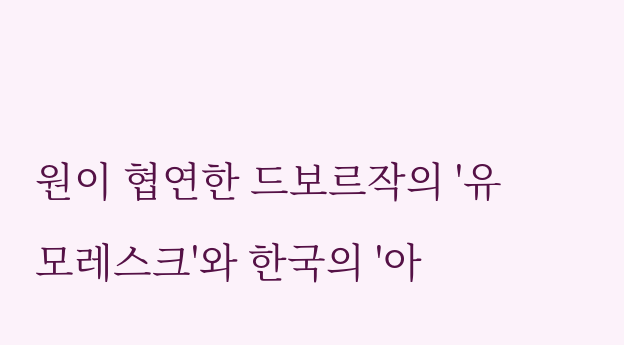원이 협연한 드보르작의 '유모레스크'와 한국의 '아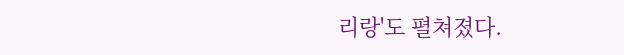리랑'도 펼쳐졌다.